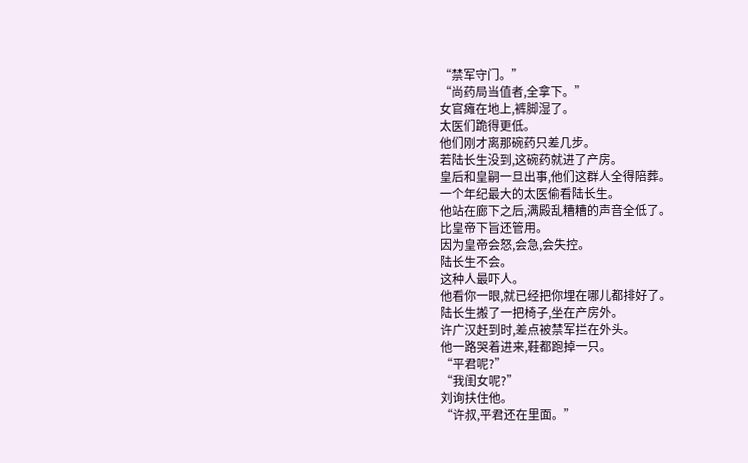“禁军守门。”
“尚药局当值者,全拿下。”
女官瘫在地上,裤脚湿了。
太医们跪得更低。
他们刚才离那碗药只差几步。
若陆长生没到,这碗药就进了产房。
皇后和皇嗣一旦出事,他们这群人全得陪葬。
一个年纪最大的太医偷看陆长生。
他站在廊下之后,满殿乱糟糟的声音全低了。
比皇帝下旨还管用。
因为皇帝会怒,会急,会失控。
陆长生不会。
这种人最吓人。
他看你一眼,就已经把你埋在哪儿都排好了。
陆长生搬了一把椅子,坐在产房外。
许广汉赶到时,差点被禁军拦在外头。
他一路哭着进来,鞋都跑掉一只。
“平君呢?”
“我闺女呢?”
刘询扶住他。
“许叔,平君还在里面。”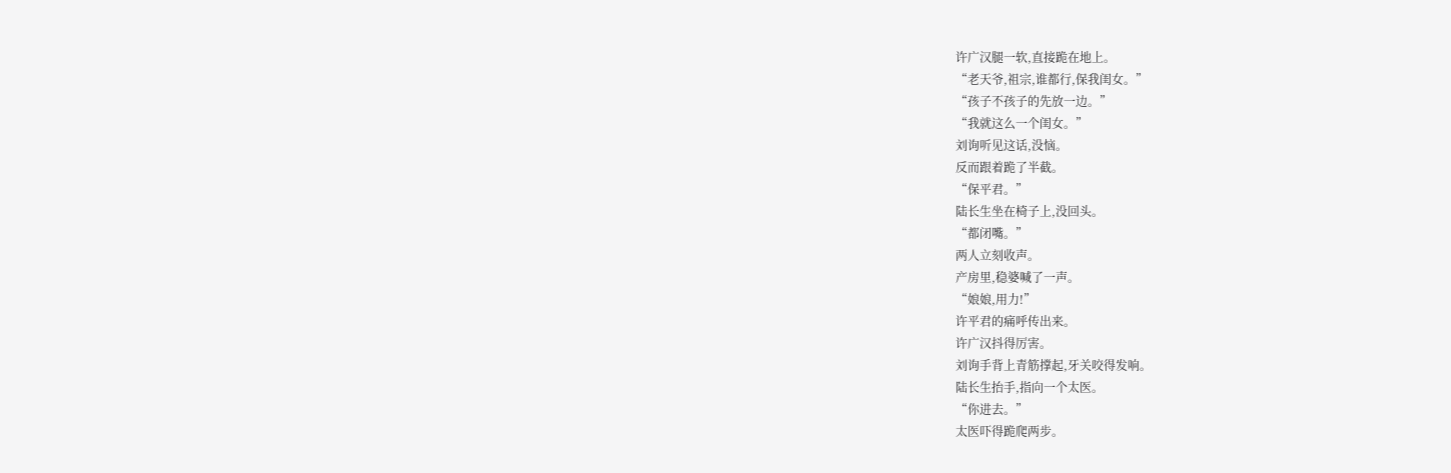许广汉腿一软,直接跪在地上。
“老天爷,祖宗,谁都行,保我闺女。”
“孩子不孩子的先放一边。”
“我就这么一个闺女。”
刘询听见这话,没恼。
反而跟着跪了半截。
“保平君。”
陆长生坐在椅子上,没回头。
“都闭嘴。”
两人立刻收声。
产房里,稳婆喊了一声。
“娘娘,用力!”
许平君的痛呼传出来。
许广汉抖得厉害。
刘询手背上青筋撑起,牙关咬得发响。
陆长生抬手,指向一个太医。
“你进去。”
太医吓得跪爬两步。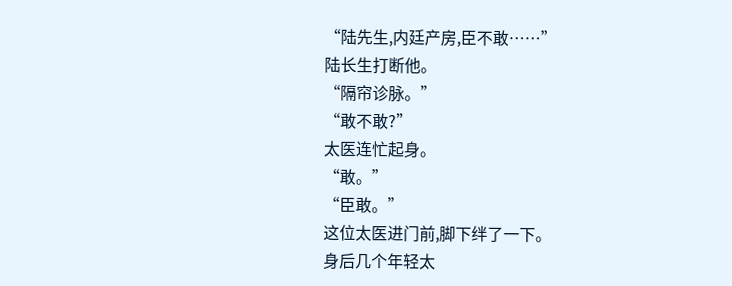“陆先生,内廷产房,臣不敢……”
陆长生打断他。
“隔帘诊脉。”
“敢不敢?”
太医连忙起身。
“敢。”
“臣敢。”
这位太医进门前,脚下绊了一下。
身后几个年轻太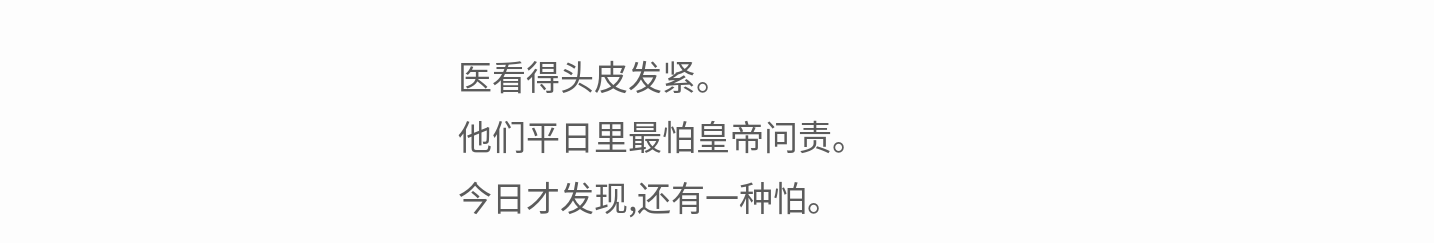医看得头皮发紧。
他们平日里最怕皇帝问责。
今日才发现,还有一种怕。